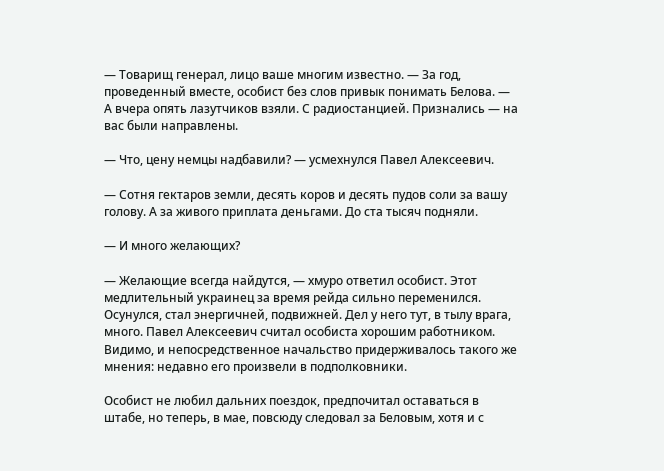— Товарищ генерал, лицо ваше многим известно. — За год, проведенный вместе, особист без слов привык понимать Белова. — А вчера опять лазутчиков взяли. С радиостанцией. Признались — на вас были направлены.

— Что, цену немцы надбавили? — усмехнулся Павел Алексеевич.

— Сотня гектаров земли, десять коров и десять пудов соли за вашу голову. А за живого приплата деньгами. До ста тысяч подняли.

— И много желающих?

— Желающие всегда найдутся, — хмуро ответил особист. Этот медлительный украинец за время рейда сильно переменился. Осунулся, стал энергичней, подвижней. Дел у него тут, в тылу врага, много. Павел Алексеевич считал особиста хорошим работником. Видимо, и непосредственное начальство придерживалось такого же мнения: недавно его произвели в подполковники.

Особист не любил дальних поездок, предпочитал оставаться в штабе, но теперь, в мае, повсюду следовал за Беловым, хотя и с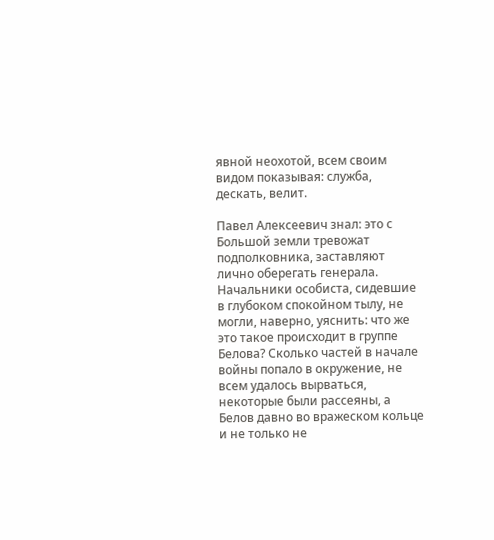явной неохотой, всем своим видом показывая: служба, дескать, велит.

Павел Алексеевич знал: это с Большой земли тревожат подполковника, заставляют лично оберегать генерала. Начальники особиста, сидевшие в глубоком спокойном тылу, не могли, наверно, уяснить: что же это такое происходит в группе Белова? Сколько частей в начале войны попало в окружение, не всем удалось вырваться, некоторые были рассеяны, а Белов давно во вражеском кольце и не только не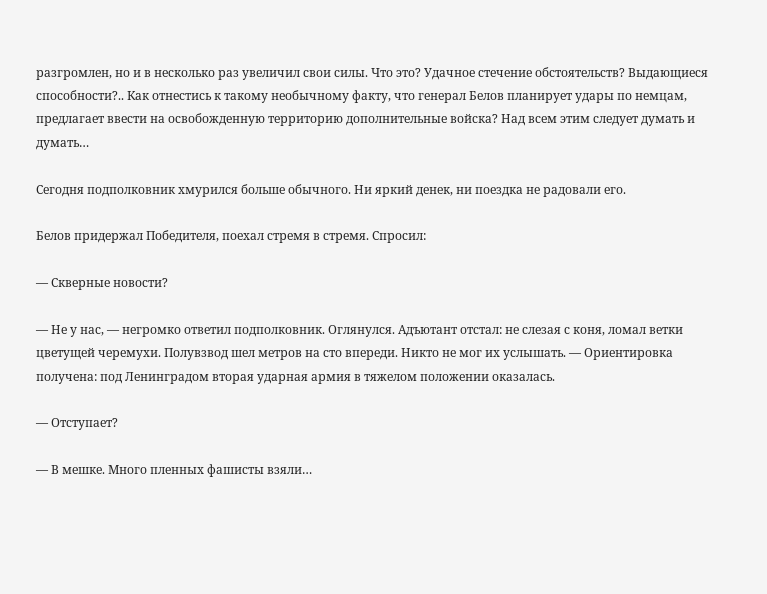разгромлен, но и в несколько раз увеличил свои силы. Что это? Удачное стечение обстоятельств? Выдающиеся способности?.. Как отнестись к такому необычному факту, что генерал Белов планирует удары по немцам, предлагает ввести на освобожденную территорию дополнительные войска? Над всем этим следует думать и думать…

Сегодня подполковник хмурился больше обычного. Ни яркий денек, ни поездка не радовали его.

Белов придержал Победителя, поехал стремя в стремя. Спросил:

— Скверные новости?

— Не у нас, — негромко ответил подполковник. Оглянулся. Адъютант отстал: не слезая с коня, ломал ветки цветущей черемухи. Полувзвод шел метров на сто впереди. Никто не мог их услышать. — Ориентировка получена: под Ленинградом вторая ударная армия в тяжелом положении оказалась.

— Отступает?

— В мешке. Много пленных фашисты взяли…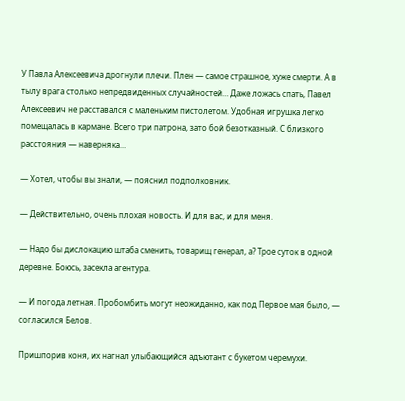У Павла Алексеевича дрогнули плечи. Плен — самое страшное, хуже смерти. А в тылу врага столько непредвиденных случайностей… Даже ложась спать, Павел Алексеевич не расставался с маленьким пистолетом. Удобная игрушка легко помещалась в кармане. Всего три патрона, зато бой безотказный. С близкого расстояния — наверняка…

— Хотел, чтобы вы знали, — пояснил подполковник.

— Действительно, очень плохая новость. И для вас, и для меня.

— Надо бы дислокацию штаба сменить, товарищ генерал, а? Трое суток в одной деревне. Боюсь, засекла агентура.

— И погода летная. Пробомбить могут неожиданно, как под Первое мая было, — согласился Белов.

Пришпорив коня, их нагнал улыбающийся адъютант с букетом черемухи.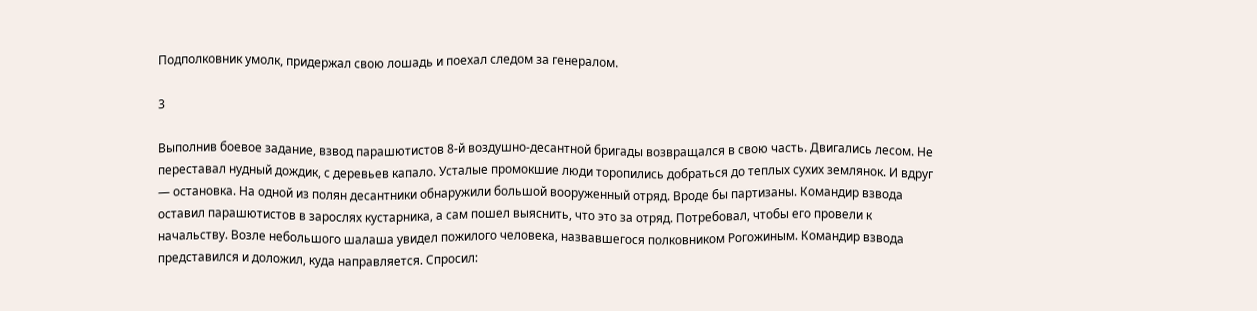Подполковник умолк, придержал свою лошадь и поехал следом за генералом.

3

Выполнив боевое задание, взвод парашютистов 8-й воздушно-десантной бригады возвращался в свою часть. Двигались лесом. Не переставал нудный дождик, с деревьев капало. Усталые промокшие люди торопились добраться до теплых сухих землянок. И вдруг — остановка. На одной из полян десантники обнаружили большой вооруженный отряд. Вроде бы партизаны. Командир взвода оставил парашютистов в зарослях кустарника, а сам пошел выяснить, что это за отряд. Потребовал, чтобы его провели к начальству. Возле небольшого шалаша увидел пожилого человека, назвавшегося полковником Рогожиным. Командир взвода представился и доложил, куда направляется. Спросил: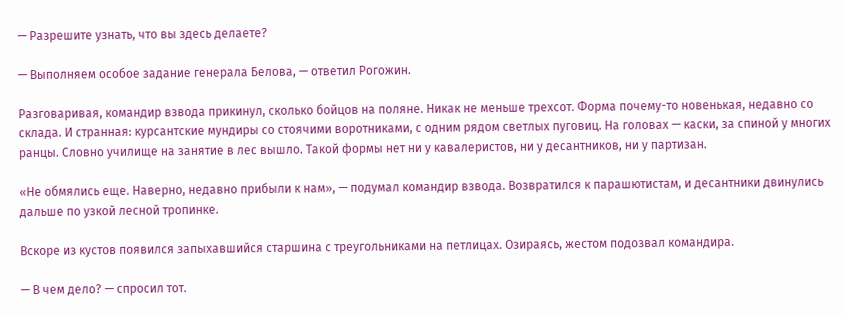— Разрешите узнать, что вы здесь делаете?

— Выполняем особое задание генерала Белова, — ответил Рогожин.

Разговаривая, командир взвода прикинул, сколько бойцов на поляне. Никак не меньше трехсот. Форма почему-то новенькая, недавно со склада. И странная: курсантские мундиры со стоячими воротниками, с одним рядом светлых пуговиц. На головах — каски, за спиной у многих ранцы. Словно училище на занятие в лес вышло. Такой формы нет ни у кавалеристов, ни у десантников, ни у партизан.

«Не обмялись еще. Наверно, недавно прибыли к нам», — подумал командир взвода. Возвратился к парашютистам, и десантники двинулись дальше по узкой лесной тропинке.

Вскоре из кустов появился запыхавшийся старшина с треугольниками на петлицах. Озираясь, жестом подозвал командира.

— В чем дело? — спросил тот.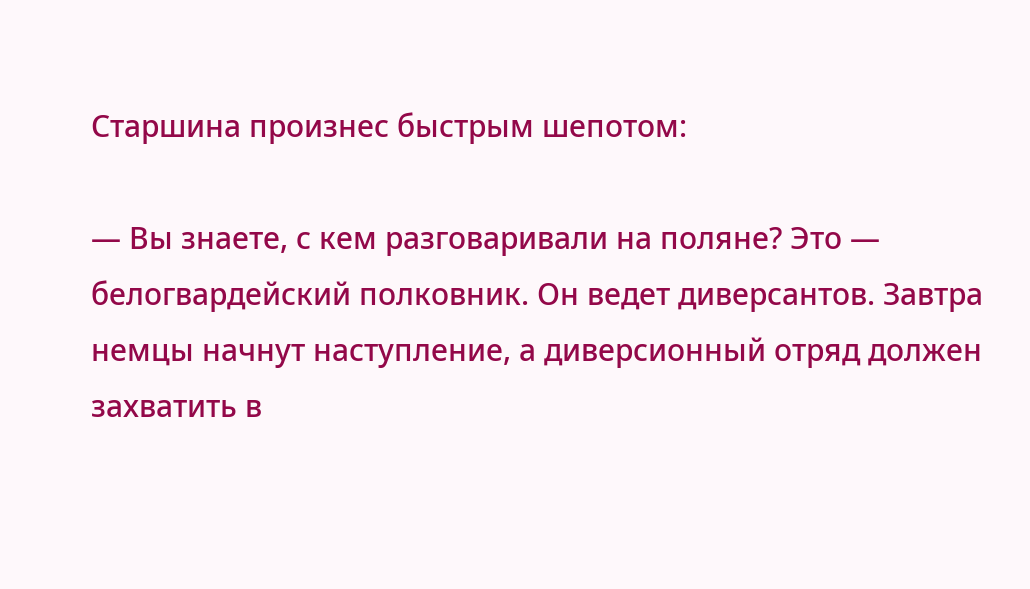Старшина произнес быстрым шепотом:

— Вы знаете, с кем разговаривали на поляне? Это — белогвардейский полковник. Он ведет диверсантов. Завтра немцы начнут наступление, а диверсионный отряд должен захватить в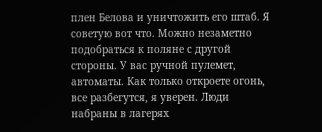плен Белова и уничтожить его штаб. Я советую вот что. Можно незаметно подобраться к поляне с другой стороны. У вас ручной пулемет, автоматы. Как только откроете огонь, все разбегутся, я уверен. Люди набраны в лагерях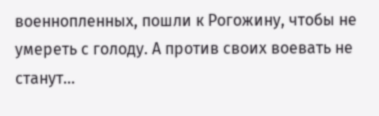военнопленных, пошли к Рогожину, чтобы не умереть с голоду. А против своих воевать не станут…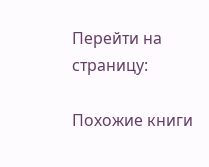Перейти на страницу:

Похожие книги